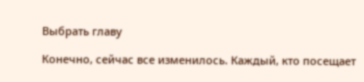Выбрать главу

Конечно, сейчас все изменилось. Каждый, кто посещает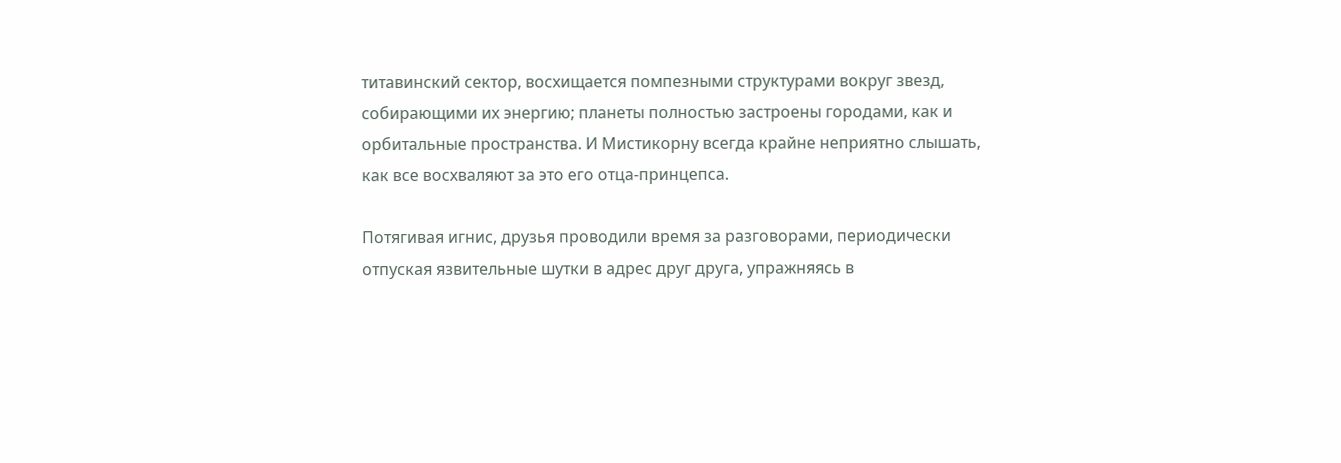титавинский сектор, восхищается помпезными структурами вокруг звезд, собирающими их энергию; планеты полностью застроены городами, как и орбитальные пространства. И Мистикорну всегда крайне неприятно слышать, как все восхваляют за это его отца-принцепса.

Потягивая игнис, друзья проводили время за разговорами, периодически отпуская язвительные шутки в адрес друг друга, упражняясь в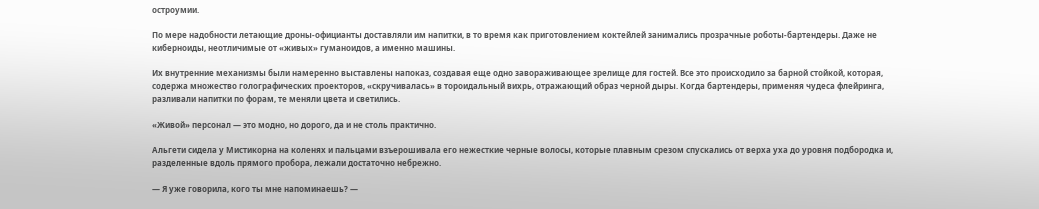остроумии.

По мере надобности летающие дроны-официанты доставляли им напитки, в то время как приготовлением коктейлей занимались прозрачные роботы-бартендеры. Даже не киберноиды, неотличимые от «живых» гуманоидов, а именно машины.

Их внутренние механизмы были намеренно выставлены напоказ, создавая еще одно завораживающее зрелище для гостей. Все это происходило за барной стойкой, которая, содержа множество голографических проекторов, «скручивалась» в тороидальный вихрь, отражающий образ черной дыры. Когда бартендеры, применяя чудеса флейринга, разливали напитки по форам, те меняли цвета и светились.

«Живой» персонал — это модно, но дорого, да и не столь практично.

Альгети сидела у Мистикорна на коленях и пальцами взъерошивала его нежесткие черные волосы, которые плавным срезом спускались от верха уха до уровня подбородка и, разделенные вдоль прямого пробора, лежали достаточно небрежно.

— Я уже говорила, кого ты мне напоминаешь? —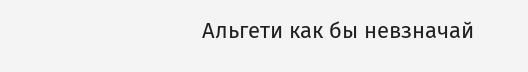Альгети как бы невзначай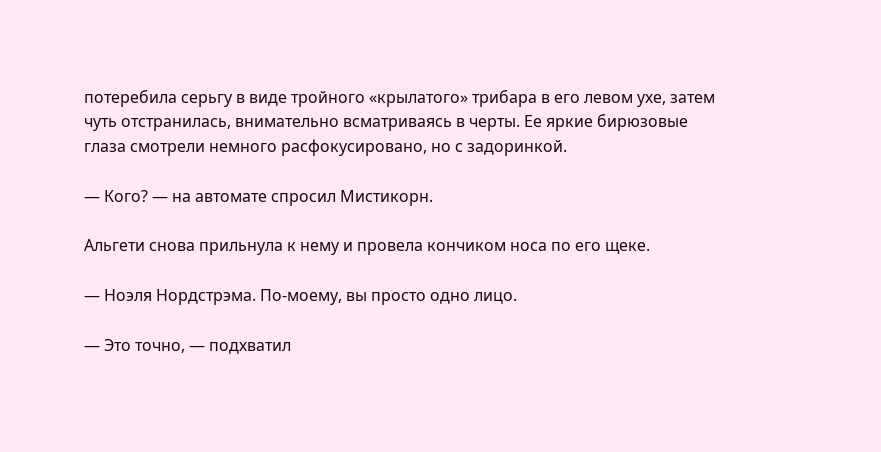потеребила серьгу в виде тройного «крылатого» трибара в его левом ухе, затем чуть отстранилась, внимательно всматриваясь в черты. Ее яркие бирюзовые глаза смотрели немного расфокусировано, но с задоринкой.

— Кого? — на автомате спросил Мистикорн.

Альгети снова прильнула к нему и провела кончиком носа по его щеке.

— Ноэля Нордстрэма. По-моему, вы просто одно лицо.

— Это точно, — подхватил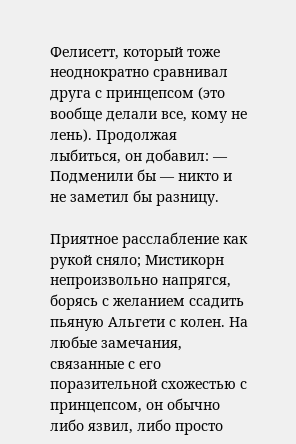Фелисетт, который тоже неоднократно сравнивал друга с принцепсом (это вообще делали все, кому не лень). Продолжая лыбиться, он добавил: — Подменили бы — никто и не заметил бы разницу.

Приятное расслабление как рукой сняло; Мистикорн непроизвольно напрягся, борясь с желанием ссадить пьяную Альгети с колен. На любые замечания, связанные с его поразительной схожестью с принцепсом, он обычно либо язвил, либо просто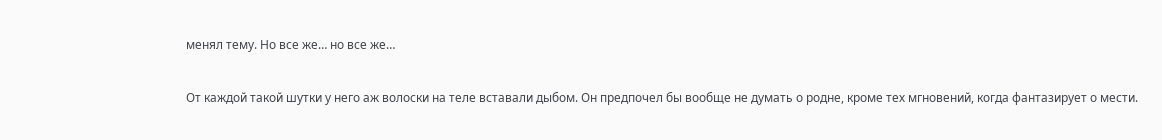менял тему. Но все же… но все же…

От каждой такой шутки у него аж волоски на теле вставали дыбом. Он предпочел бы вообще не думать о родне, кроме тех мгновений, когда фантазирует о мести.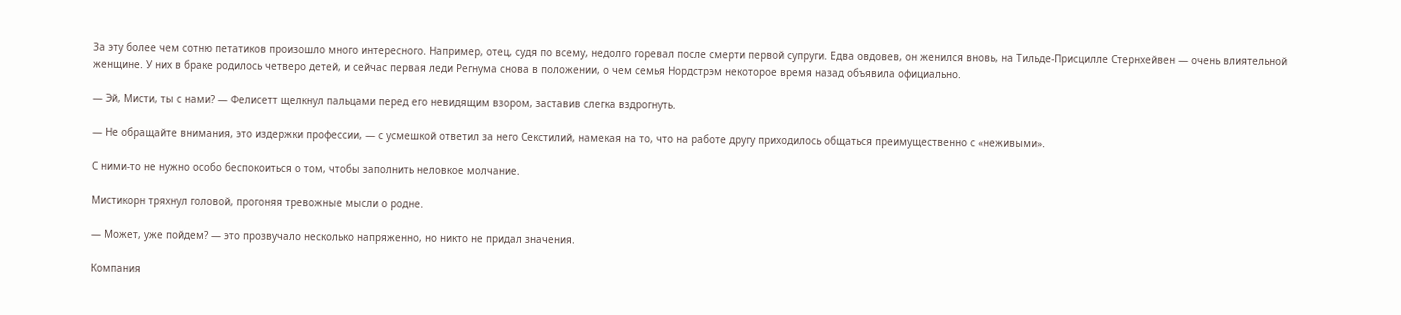За эту более чем сотню петатиков произошло много интересного. Например, отец, судя по всему, недолго горевал после смерти первой супруги. Едва овдовев, он женился вновь, на Тильде-Присцилле Стернхейвен — очень влиятельной женщине. У них в браке родилось четверо детей, и сейчас первая леди Регнума снова в положении, о чем семья Нордстрэм некоторое время назад объявила официально.

— Эй, Мисти, ты с нами? — Фелисетт щелкнул пальцами перед его невидящим взором, заставив слегка вздрогнуть.

— Не обращайте внимания, это издержки профессии, — с усмешкой ответил за него Секстилий, намекая на то, что на работе другу приходилось общаться преимущественно с «неживыми».

С ними-то не нужно особо беспокоиться о том, чтобы заполнить неловкое молчание.

Мистикорн тряхнул головой, прогоняя тревожные мысли о родне.

— Может, уже пойдем? — это прозвучало несколько напряженно, но никто не придал значения.

Компания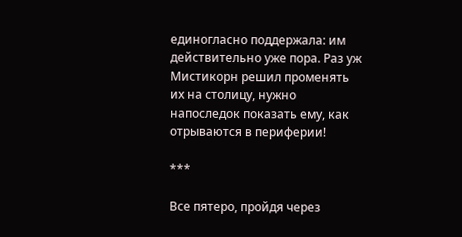единогласно поддержала: им действительно уже пора. Раз уж Мистикорн решил променять их на столицу, нужно напоследок показать ему, как отрываются в периферии!

***

Все пятеро, пройдя через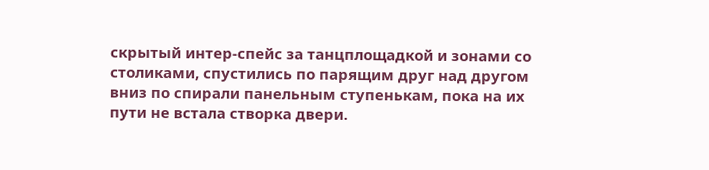скрытый интер-спейс за танцплощадкой и зонами со столиками, спустились по парящим друг над другом вниз по спирали панельным ступенькам, пока на их пути не встала створка двери.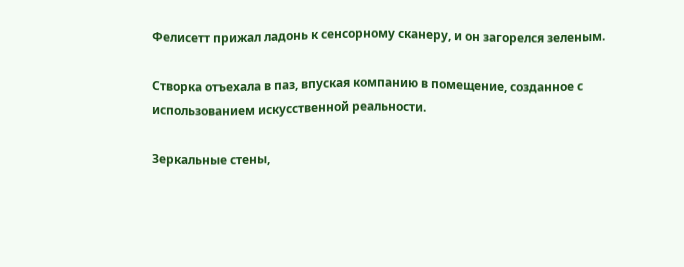Фелисетт прижал ладонь к сенсорному сканеру, и он загорелся зеленым.

Створка отъехала в паз, впуская компанию в помещение, созданное с использованием искусственной реальности.

Зеркальные стены,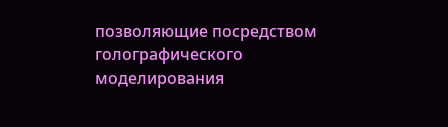позволяющие посредством голографического моделирования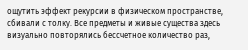ощутить эффект рекурсии в физическом пространстве, сбивали с толку. Все предметы и живые существа здесь визуально повторялись бессчетное количество раз,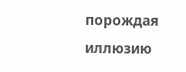порождая иллюзию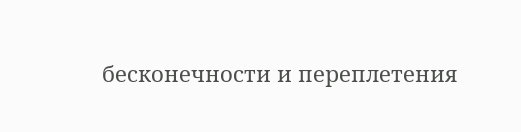бесконечности и переплетения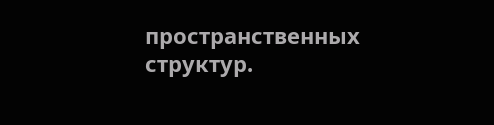пространственных структур.